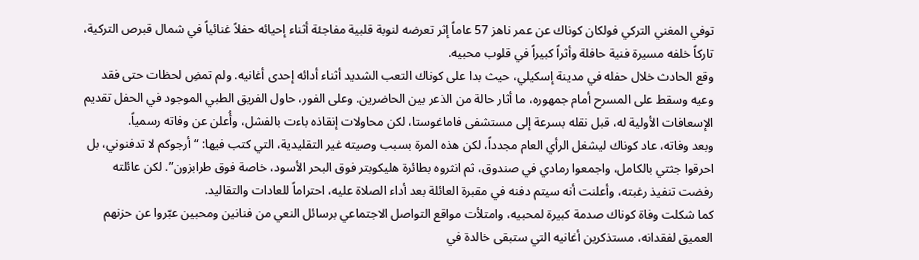توفي المغني التركي فولكان كوناك عن عمر ناهز 57 عاماً إثر تعرضه لنوبة قلبية مفاجئة أثناء إحيائه حفلاً غنائياً في شمال قبرص التركية، تاركاً خلفه مسيرة فنية حافلة وأثراً كبيراً في قلوب محبيه.
وقع الحادث خلال حفله في مدينة إسكيلي، حيث بدا على كوناك التعب الشديد أثناء أدائه إحدى أغانيه. ولم تمضِ لحظات حتى فقد وعيه وسقط على المسرح أمام جمهوره، ما أثار حالة من الذعر بين الحاضرين. وعلى الفور، حاول الفريق الطبي الموجود في الحفل تقديم الإسعافات الأولية له، قبل نقله بسرعة إلى مستشفى فاماغوستا، لكن محاولات إنقاذه باءت بالفشل، وأُعلن عن وفاته رسمياً.
وبعد وفاته، عاد كوناك ليشغل الرأي العام مجدداً، لكن هذه المرة بسبب وصيته غير التقليدية، التي كتب فيها: “أرجوكم لا تدفنوني، بل احرقوا جثتي بالكامل، واجمعوا رمادي في صندوق، ثم انثروه بطائرة هليكوبتر فوق البحر الأسود، خاصة فوق طرابزون”. لكن عائلته رفضت تنفيذ رغبته، وأعلنت أنه سيتم دفنه في مقبرة العائلة بعد أداء الصلاة عليه، احتراماً للعادات والتقاليد.
كما شكلت وفاة كوناك صدمة كبيرة لمحبيه، وامتلأت مواقع التواصل الاجتماعي برسائل النعي من فنانين ومحبين عبّروا عن حزنهم العميق لفقدانه، مستذكرين أغانيه التي ستبقى خالدة في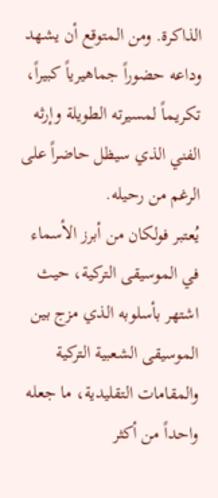الذاكرة. ومن المتوقع أن يشهد وداعه حضوراً جماهيرياً كبيراً، تكريماً لمسيرته الطويلة وإرثه الفني الذي سيظل حاضراً على الرغم من رحيله.
يُعتبر فولكان من أبرز الأسماء في الموسيقى التركية، حيث اشتهر بأسلوبه الذي مزج بين الموسيقى الشعبية التركية والمقامات التقليدية، ما جعله واحداً من أكثر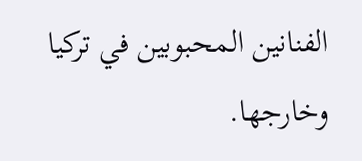الفنانين المحبوبين في تركيا وخارجها.